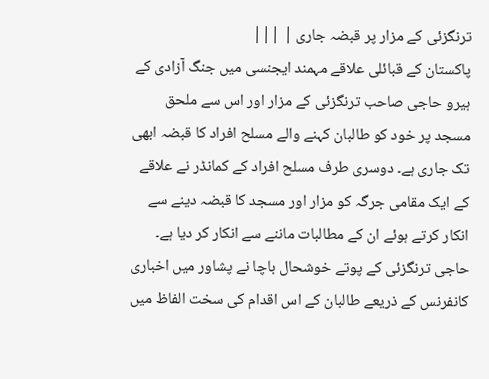ترنگزئی کے مزار پر قبضہ جاری | |||
پاکستان کے قبائلی علاقے مہمند ایجنسی میں جنگ آزادی کے ہیرو حاجی صاحب ترنگزئی کے مزار اور اس سے ملحق مسجد پر خود کو طالبان کہنے والے مسلح افراد کا قبضہ ابھی تک جاری ہے۔ دوسری طرف مسلح افراد کے کمانڈر نے علاقے کے ایک مقامی جرگہ کو مزار اور مسجد کا قبضہ دینے سے انکار کرتے ہوئے ان کے مطالبات ماننے سے انکار کر دیا ہے۔ حاجی ترنگزئی کے پوتے خوشحال باچا نے پشاور میں اخباری کانفرنس کے ذریعے طالبان کے اس اقدام کی سخت الفاظ میں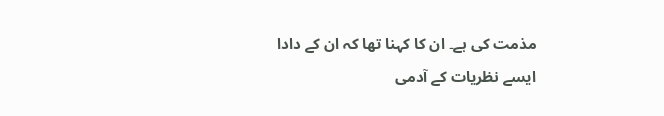مذمت کی ہے۔ ان کا کہنا تھا کہ ان کے دادا ایسے نظریات کے آدمی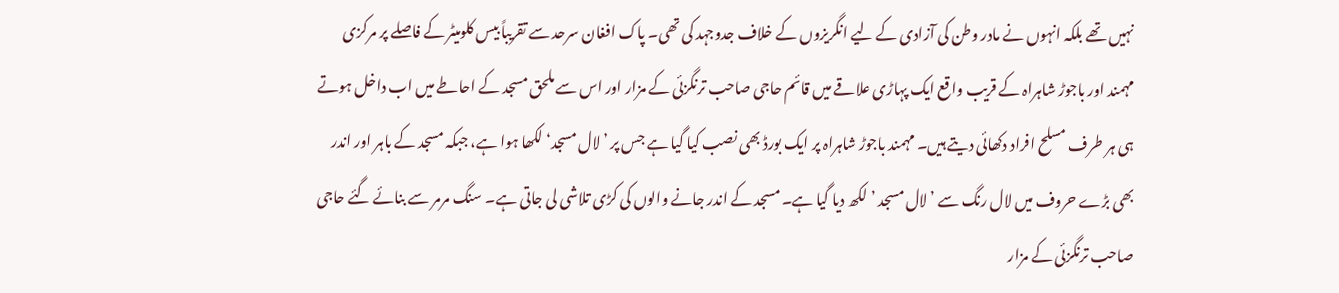نہیں تھے بلکہ انہوں نے مادر وطن کی آزادی کے لیے انگریزوں کے خلاف جدوجہد کی تھی۔ پاک افغان سرحد سے تقریباً بیس کلومیٹر کے فاصلے پر مرکزی مہمند اور باجوڑ شاہراہ کے قریب واقع ایک پہاڑی علاقے میں قائم حاجی صاحب ترنگزئی کے مزار اور اس سے ملحق مسجد کے احاطے میں اب داخل ہوتے ہی ہر طرف مسلح افراد دکھائی دیتے ہیں۔ مہمند باجوڑ شاہراہ پر ایک بورڈ بھی نصب کیا گیا ہے جس پر ’ لال مسجد‘ لکھا ہوا ہے، جبکہ مسجد کے باہر اور اندر بھی بڑے حروف میں لال رنگ سے ’لال مسجد ’ لکھ دیا گیا ہے۔ مسجد کے اندر جانے والوں کی کڑی تلاشی لی جاتی ہے۔ سنگ مرمر سے بنائے گئے حاجی صاحب ترنگزئی کے مزار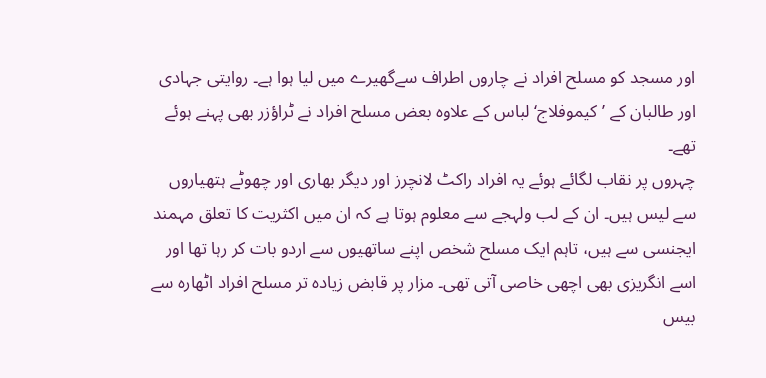اور مسجد کو مسلح افراد نے چاروں اطراف سےگھیرے میں لیا ہوا ہے۔ روایتی جہادی اور طالبان کے ’کیموفلاج‘ لباس کے علاوہ بعض مسلح افراد نے ٹراؤزر بھی پہنے ہوئے تھے۔
چہروں پر نقاب لگائے ہوئے یہ افراد راکٹ لانچرز اور دیگر بھاری اور چھوٹے ہتھیاروں سے لیس ہیں۔ ان کے لب ولہجے سے معلوم ہوتا ہے کہ ان میں اکثریت کا تعلق مہمند ایجنسی سے ہیں، تاہم ایک مسلح شخص اپنے ساتھیوں سے اردو بات کر رہا تھا اور اسے انگریزی بھی اچھی خاصی آتی تھی۔ مزار پر قابض زیادہ تر مسلح افراد اٹھارہ سے بیس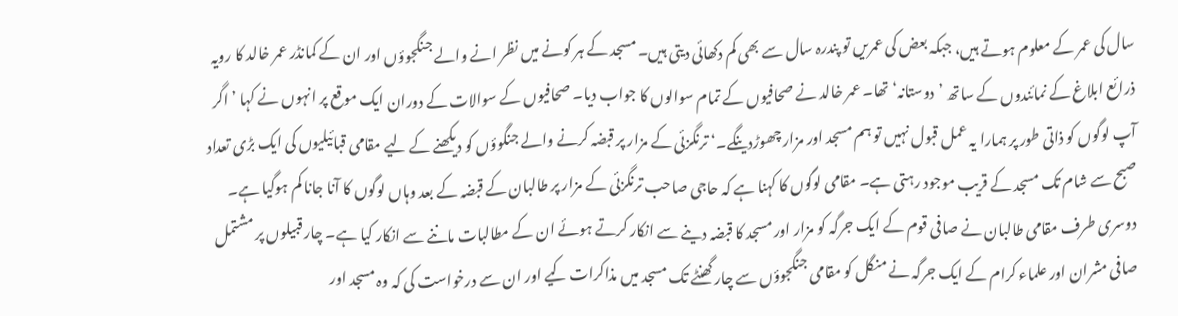سال کی عمر کے معلوم ہوتے ہیں، جبکہ بعض کی عمریں تو پندرہ سال سے بھی کم دکھائی دیتی ہیں۔ مسجد کے ہر کونے میں نظر انے والے جنگجوؤں اور ان کے کمانڈر عمر خالد کا رویہ ذرائع ابلاغ کے نمائندوں کے ساتھ ’دوستانہ‘ تھا۔ عمر خالد نے صحافیوں کے تمام سوالوں کا جواب دیا۔ صحافیوں کے سوالات کے دوران ایک موقع پر انہوں نے کہا ’ اگر آپ لوگوں کو ذاتی طور پر ہمارا یہ عمل قبول نہیں تو ہم مسجد اور مزار چھوڑدینگے۔‘ ترنگزئی کے مزار پر قبضہ کرنے والے جنگوؤں کو دیکھنے کے لیے مقامی قبائیلیوں کی ایک بڑی تعداد صبح سے شام تک مسجد کے قریب موجود رہتی ہے۔ مقامی لوگوں کا کہنا ہے کہ حاجی صاحب ترنگزئی کے مزار پر طالبان کے قبضہ کے بعد وہاں لوگوں کا آنا جانا کم ہوگیا ہے۔ دوسری طرف مقامی طالبان نے صافی قوم کے ایک جرگہ کو مزار اور مسجد کا قبضہ دینے سے انکار کرتے ہوئے ان کے مطالبات ماننے سے انکار کیا ہے۔ چار قبیلوں پر مشتمل صافی مشران اور علماء کرام کے ایک جرگہ نے منگل کو مقامی جنگجوؤں سے چار گھنٹے تک مسجد میں مذاکرات کیے اور ان سے درخواست کی کہ وہ مسجد اور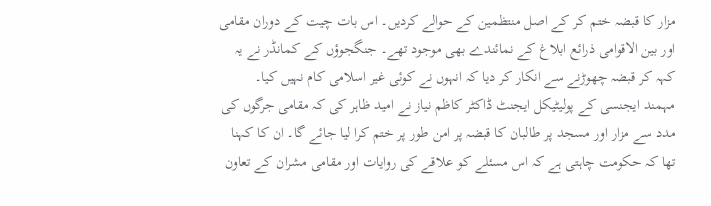مزار کا قبضہ ختم کر کے اصل منتظمین کے حوالے کردیں۔ اس بات چیت کے دوران مقامی اور بین الاقوامی ذرائع ابلاغ کے نمائندے بھی موجود تھے۔ جنگجوؤں کے کمانڈر نے یہ کہہ کر قبضہ چھوڑنے سے انکار کر دیا کہ انہوں نے کوئی غیر اسلامی کام نہیں کیا۔
مہمند ایجنسی کے پولیٹیکل ایجنٹ ڈاکٹر کاظم نیاز نے امید ظاہر کی کہ مقامی جرگوں کی مدد سے مزار اور مسجد پر طالبان کا قبضہ پر امن طور پر ختم کرا لیا جائے گا۔ ان کا کہنا تھا کہ حکومت چاہتی ہے کہ اس مسئلے کو علاقے کی روایات اور مقامی مشران کے تعاون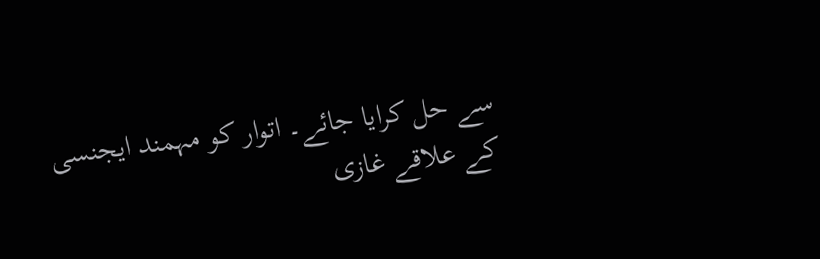سے حل کرایا جائے۔ اتوار کو مہمند ایجنسی کے علاقے غازی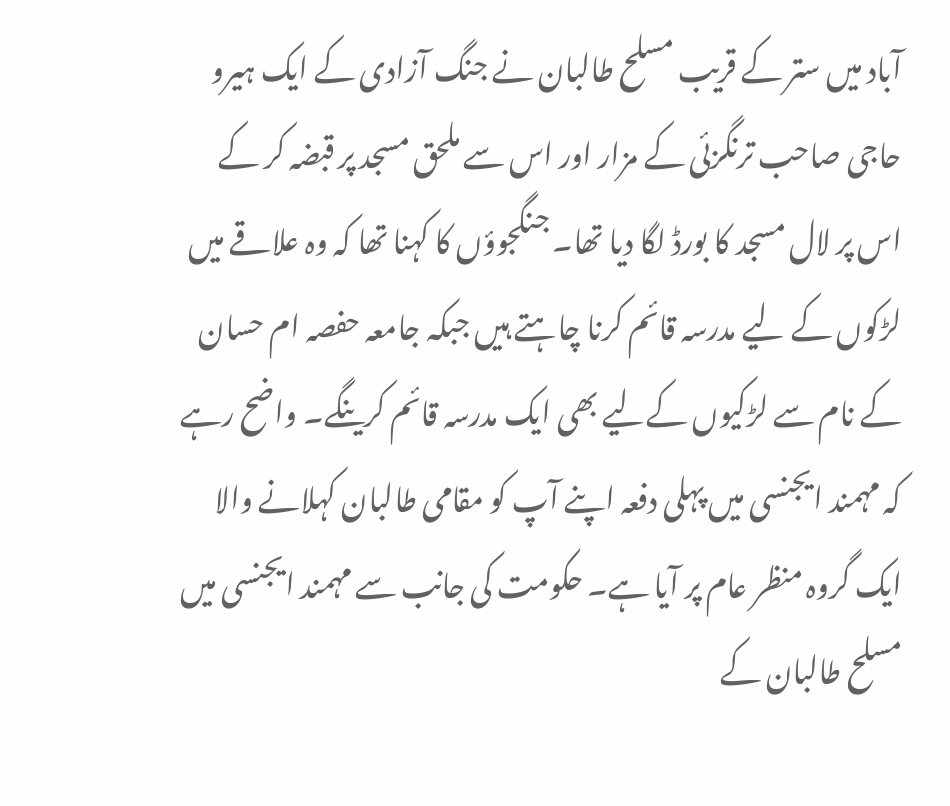آباد میں ستر کے قریب مسلح طالبان نے جنگ آزادی کے ایک ہیرو حاجی صاحب ترنگزئی کے مزار اور اس سے ملحق مسجد پر قبضہ کر کے اس پر لال مسجد کا بورڈ لگا دیا تھا۔ جنگجوؤں کا کہنا تھا کہ وہ علاقے میں لڑکوں کے لیے مدرسہ قائم کرنا چاہتے ہیں جبکہ جامعہ حفصہ ام حسان کے نام سے لڑکیوں کےلیے بھی ایک مدرسہ قائم کرینگے۔ واضح رہے کہ مہمند ایجنسی میں پہلی دفعہ اپنے آپ کو مقامی طالبان کہلانے والا ایک گروہ منظر عام پر آیا ہے۔ حکومت کی جانب سے مہمند ایجنسی میں مسلح طالبان کے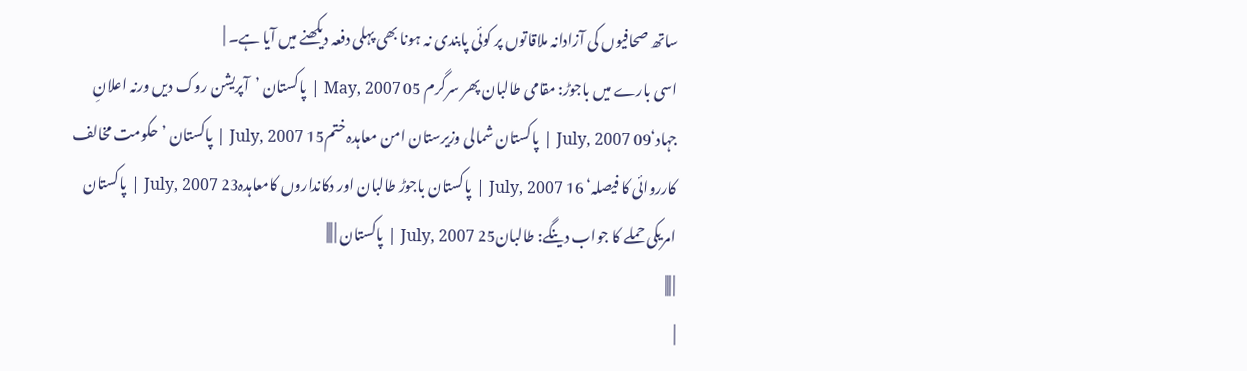ساتھ صحافیوں کی آزادانہ ملاقاتوں پر کوئی پابندی نہ ہونا بھی پہلی دفعہ دیکھنے میں آیا ہے۔ |
اسی بارے میں باجوڑ: مقامی طالبان پھر سرگرم 05 May, 2007 | پاکستان ’آپریشن روک دیں ورنہ اعلانِ جہاد‘09 July, 2007 | پاکستان شمالی وزیرستان امن معاہدہ ختم15 July, 2007 | پاکستان ’حکومت مخالف کارروائی کا فیصلہ‘ 16 July, 2007 | پاکستان باجوڑ طالبان اور دکانداروں کامعاہدہ23 July, 2007 | پاکستان امریکی حملے کا جواب دینگے: طالبان25 July, 2007 | پاکستان | |||
| |||
|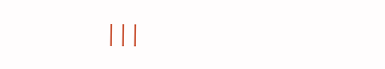|||